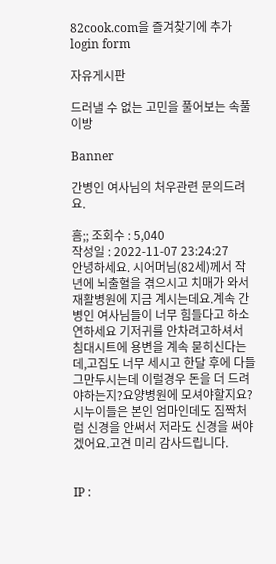82cook.com을 즐겨찾기에 추가
login form

자유게시판

드러낼 수 없는 고민을 풀어보는 속풀이방

Banner

간병인 여사님의 처우관련 문의드려요.

흠;; 조회수 : 5,040
작성일 : 2022-11-07 23:24:27
안녕하세요. 시어머님(82세)께서 작년에 뇌출혈을 겪으시고 치매가 와서 재활병원에 지금 계시는데요.계속 간병인 여사님들이 너무 힘들다고 하소연하세요 기저귀를 안차려고하셔서 침대시트에 용변을 계속 묻히신다는데,고집도 너무 세시고 한달 후에 다들 그만두시는데 이럴경우 돈을 더 드려야하는지?요양병원에 모셔야할지요?시누이들은 본인 엄마인데도 짐짝처럼 신경을 안써서 저라도 신경을 써야겠어요.고견 미리 감사드립니다.


IP :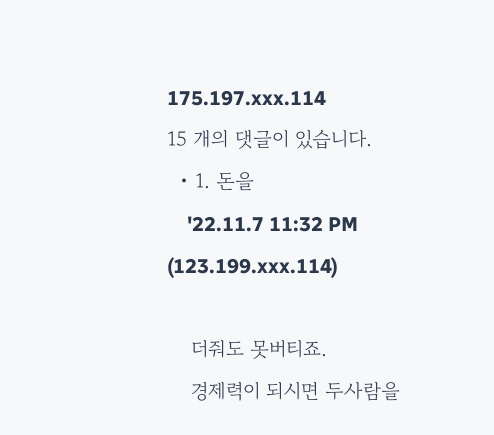175.197.xxx.114
15 개의 댓글이 있습니다.
  • 1. 돈을
    '22.11.7 11:32 PM (123.199.xxx.114)

    더줘도 못버티죠.
    경제력이 되시면 두사람을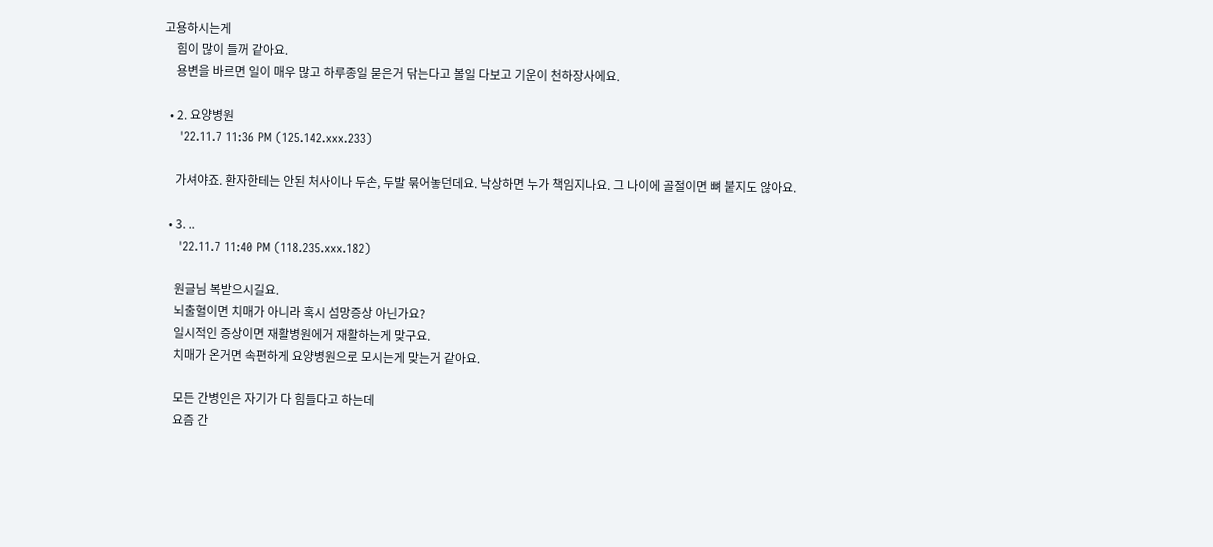고용하시는게
    힘이 많이 들꺼 같아요.
    용변을 바르면 일이 매우 많고 하루종일 묻은거 닦는다고 볼일 다보고 기운이 천하장사에요.

  • 2. 요양병원
    '22.11.7 11:36 PM (125.142.xxx.233)

    가셔야죠. 환자한테는 안된 처사이나 두손, 두발 묶어놓던데요. 낙상하면 누가 책임지나요. 그 나이에 골절이면 뼈 붙지도 않아요.

  • 3. ..
    '22.11.7 11:40 PM (118.235.xxx.182)

    원글님 복받으시길요.
    뇌출혈이면 치매가 아니라 혹시 섬망증상 아닌가요?
    일시적인 증상이면 재활병원에거 재활하는게 맞구요.
    치매가 온거면 속편하게 요양병원으로 모시는게 맞는거 같아요.

    모든 간병인은 자기가 다 힘들다고 하는데
    요즘 간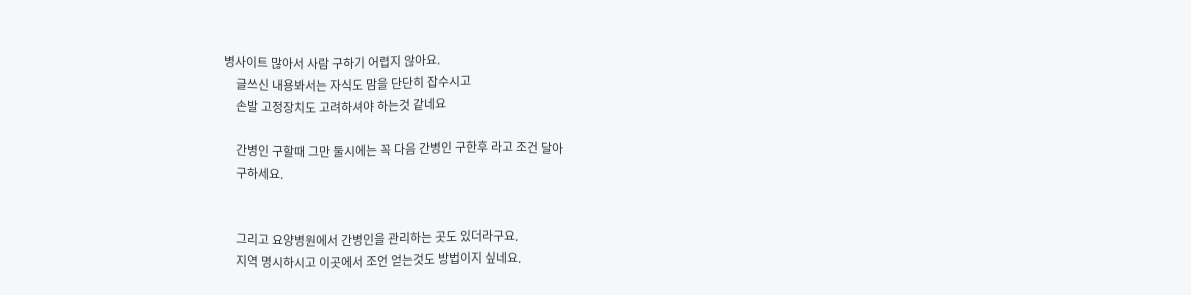병사이트 많아서 사람 구하기 어렵지 않아요.
    글쓰신 내용봐서는 자식도 맘을 단단히 잡수시고
    손발 고정장치도 고려하셔야 하는것 같네요

    간병인 구할때 그만 둘시에는 꼭 다음 간병인 구한후 라고 조건 달아
    구하세요.


    그리고 요양병원에서 간병인을 관리하는 곳도 있더라구요.
    지역 명시하시고 이곳에서 조언 얻는것도 방법이지 싶네요.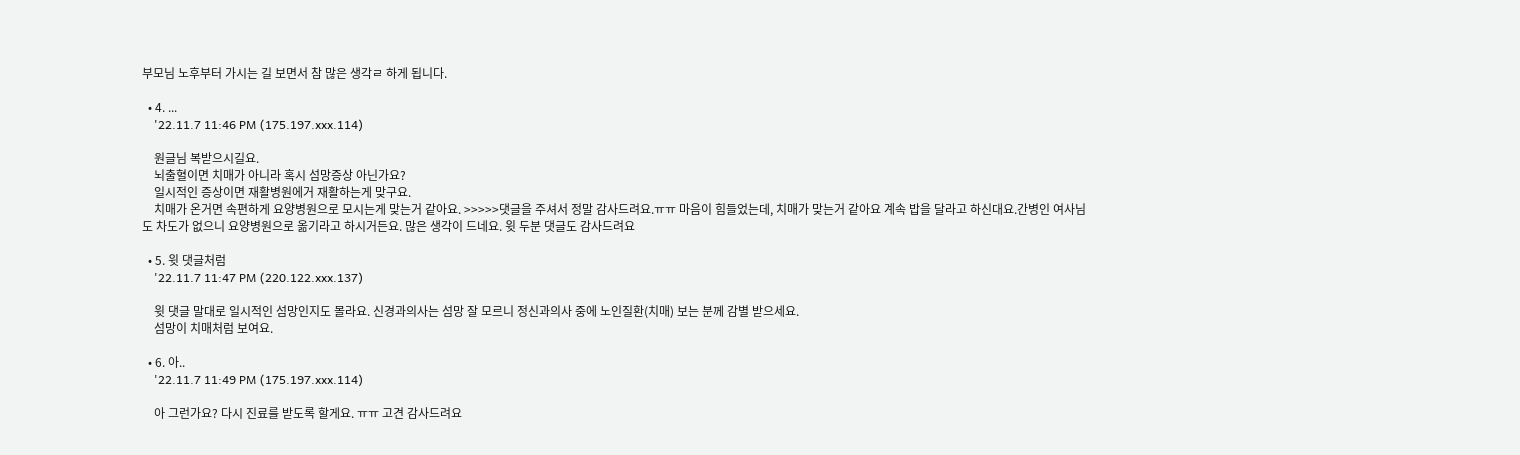부모님 노후부터 가시는 길 보면서 참 많은 생각ㄹ 하게 됩니다.

  • 4. ...
    '22.11.7 11:46 PM (175.197.xxx.114)

    원글님 복받으시길요.
    뇌출혈이면 치매가 아니라 혹시 섬망증상 아닌가요?
    일시적인 증상이면 재활병원에거 재활하는게 맞구요.
    치매가 온거면 속편하게 요양병원으로 모시는게 맞는거 같아요. >>>>>댓글을 주셔서 정말 감사드려요.ㅠㅠ 마음이 힘들었는데, 치매가 맞는거 같아요 계속 밥을 달라고 하신대요.간병인 여사님도 차도가 없으니 요양병원으로 옮기라고 하시거든요. 많은 생각이 드네요. 윗 두분 댓글도 감사드려요

  • 5. 윗 댓글처럼
    '22.11.7 11:47 PM (220.122.xxx.137)

    윗 댓글 말대로 일시적인 섬망인지도 몰라요. 신경과의사는 섬망 잘 모르니 정신과의사 중에 노인질환(치매) 보는 분께 감별 받으세요.
    섬망이 치매처럼 보여요.

  • 6. 아..
    '22.11.7 11:49 PM (175.197.xxx.114)

    아 그런가요? 다시 진료를 받도록 할게요. ㅠㅠ 고견 감사드려요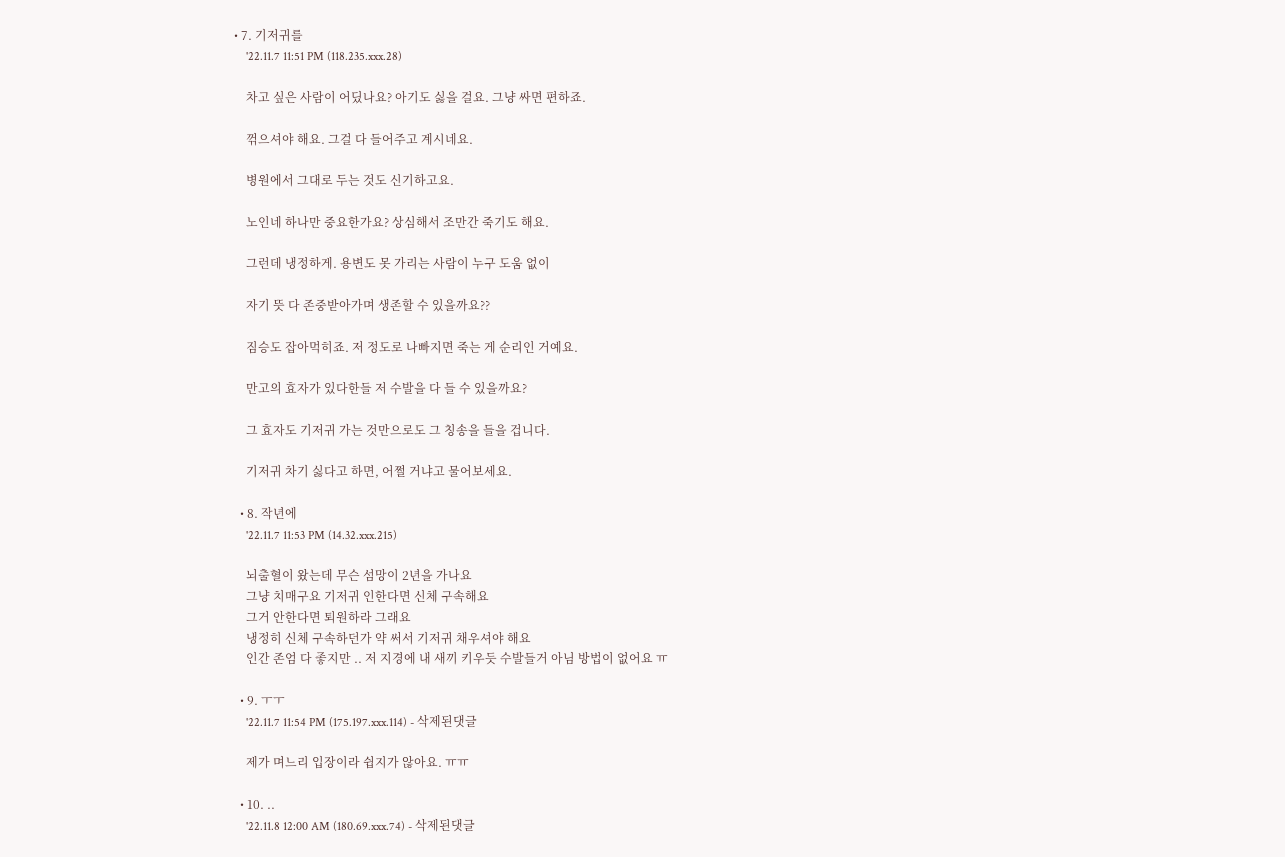• 7. 기저귀를
    '22.11.7 11:51 PM (118.235.xxx.28)

    차고 싶은 사람이 어딨나요? 아기도 싫을 걸요. 그냥 싸면 편하죠.

    꺾으셔야 해요. 그걸 다 들어주고 계시네요.

    병원에서 그대로 두는 것도 신기하고요.

    노인네 하나만 중요한가요? 상심해서 조만간 죽기도 해요.

    그런데 냉정하게. 용변도 못 가리는 사람이 누구 도움 없이

    자기 뜻 다 존중받아가며 생존할 수 있을까요??

    짐승도 잡아먹히죠. 저 정도로 나빠지면 죽는 게 순리인 거예요.

    만고의 효자가 있다한들 저 수발을 다 들 수 있을까요?

    그 효자도 기저귀 가는 것만으로도 그 칭송을 들을 겁니다.

    기저귀 차기 싫다고 하면, 어쩔 거냐고 물어보세요.

  • 8. 작년에
    '22.11.7 11:53 PM (14.32.xxx.215)

    뇌출혈이 왔는데 무슨 섬망이 2년을 가나요
    그냥 치매구요 기저귀 인한다면 신체 구속해요
    그거 안한다면 퇴원하라 그래요
    냉정히 신체 구속하던가 약 써서 기저귀 채우셔야 해요
    인간 존엄 다 좋지만 .. 저 지경에 내 새끼 키우듯 수발들거 아님 방법이 없어요 ㅠ

  • 9. ㅜㅜ
    '22.11.7 11:54 PM (175.197.xxx.114) - 삭제된댓글

    제가 며느리 입장이라 쉽지가 않아요. ㅠㅠ

  • 10. ..
    '22.11.8 12:00 AM (180.69.xxx.74) - 삭제된댓글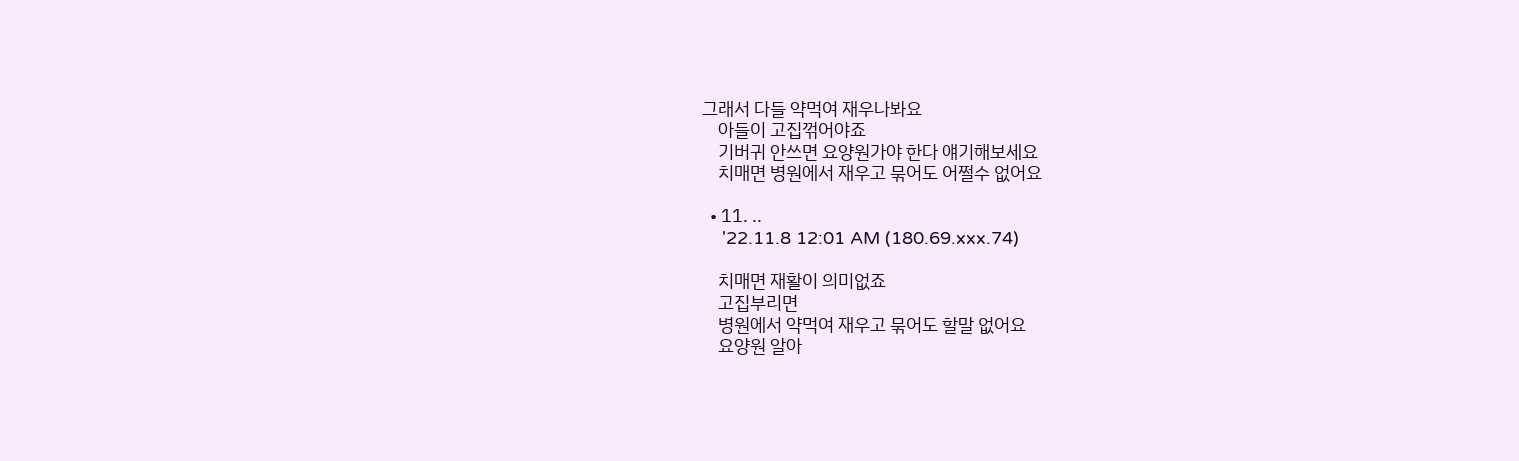그래서 다들 약먹여 재우나봐요
    아들이 고집꺾어야죠
    기버귀 안쓰면 요양원가야 한다 얘기해보세요
    치매면 병원에서 재우고 묶어도 어쩔수 없어요

  • 11. ..
    '22.11.8 12:01 AM (180.69.xxx.74)

    치매면 재활이 의미없죠
    고집부리면
    병원에서 약먹여 재우고 묶어도 할말 없어요
    요양원 알아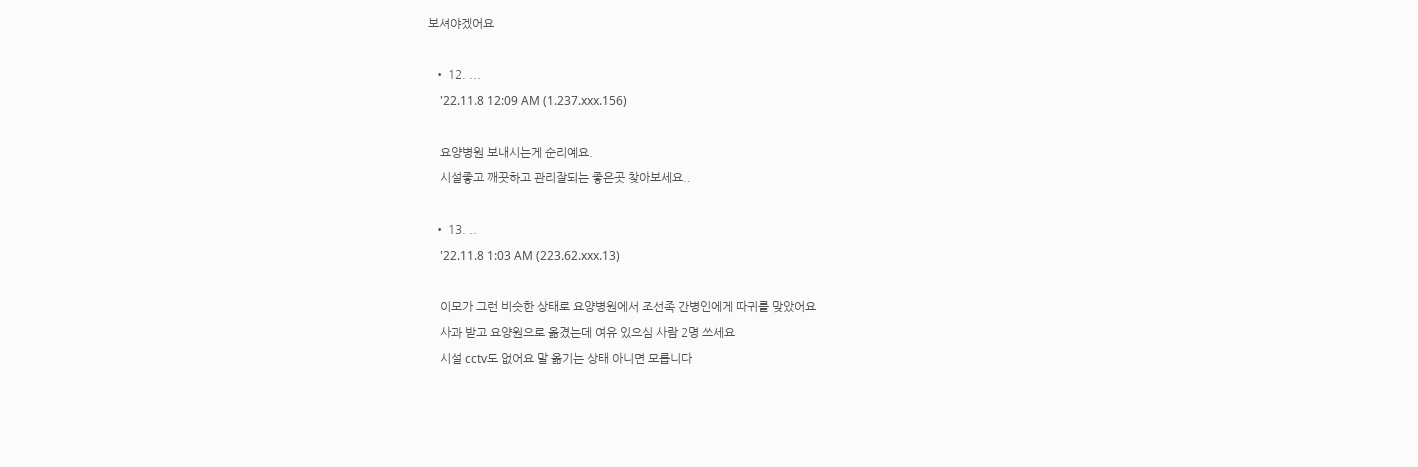보셔야겠어요

  • 12. ...
    '22.11.8 12:09 AM (1.237.xxx.156)

    요양병원 보내시는게 순리예요.
    시설좋고 깨끗하고 관리잘되는 좋은곳 찾아보세요..

  • 13. ..
    '22.11.8 1:03 AM (223.62.xxx.13)

    이모가 그런 비슷한 상태로 요양병원에서 조선족 간병인에게 따귀를 맞았어요
    사과 받고 요양원으로 옮겼는데 여유 있으심 사람 2명 쓰세요
    시설 cctv도 없어요 말 옮기는 상태 아니면 모릅니다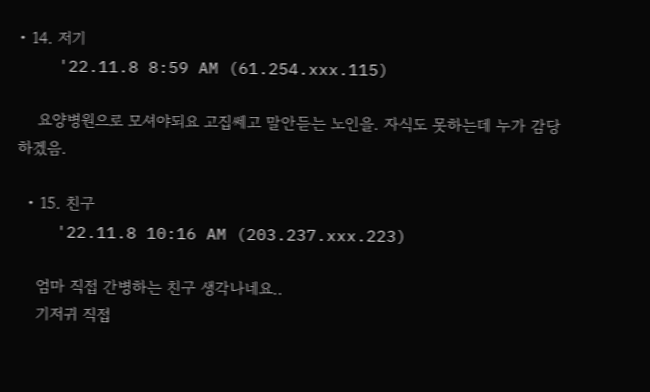• 14. 저기
    '22.11.8 8:59 AM (61.254.xxx.115)

    요양병원으로 모셔야되요 고집쎄고 말안듣는 노인을. 자식도 못하는데 누가 감당하겠음.

  • 15. 친구
    '22.11.8 10:16 AM (203.237.xxx.223)

    엄마 직접 간병하는 친구 생각나네요..
    기저귀 직접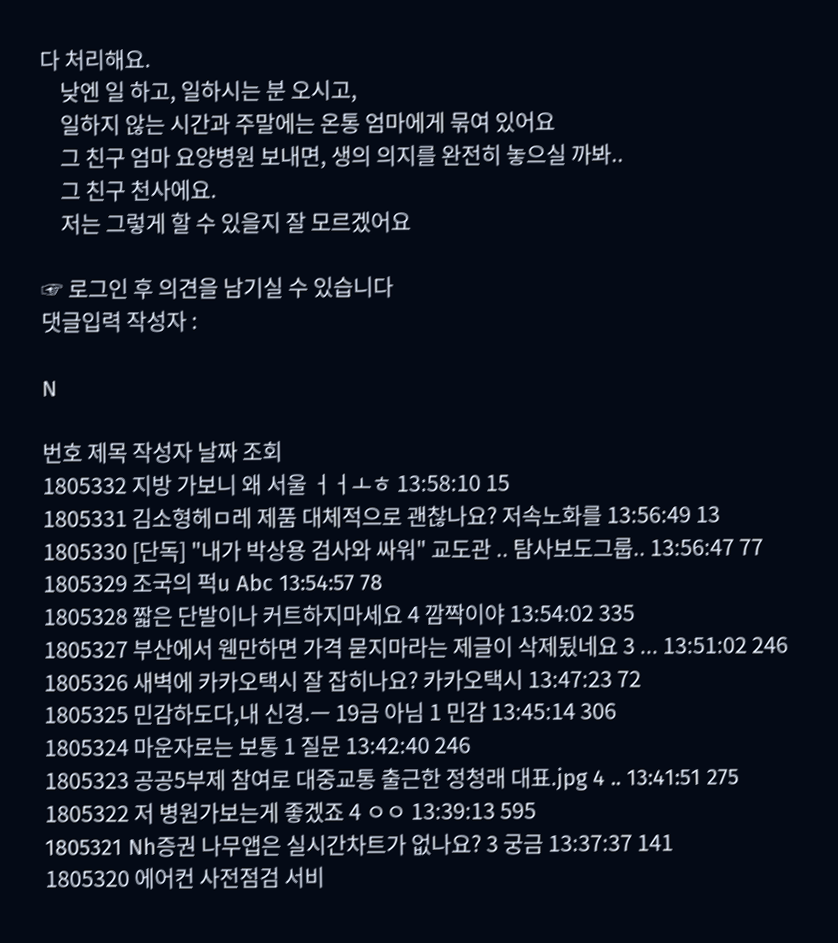다 처리해요.
    낮엔 일 하고, 일하시는 분 오시고,
    일하지 않는 시간과 주말에는 온통 엄마에게 묶여 있어요
    그 친구 엄마 요양병원 보내면, 생의 의지를 완전히 놓으실 까봐..
    그 친구 천사에요.
    저는 그렇게 할 수 있을지 잘 모르겠어요

☞ 로그인 후 의견을 남기실 수 있습니다
댓글입력 작성자 :

N

번호 제목 작성자 날짜 조회
1805332 지방 가보니 왜 서울 ㅓㅓㅗㅎ 13:58:10 15
1805331 김소형헤ㅁ레 제품 대체적으로 괜찮나요? 저속노화를 13:56:49 13
1805330 [단독] "내가 박상용 검사와 싸워" 교도관 .. 탐사보도그룹.. 13:56:47 77
1805329 조국의 퍽u Abc 13:54:57 78
1805328 짧은 단발이나 커트하지마세요 4 깜짝이야 13:54:02 335
1805327 부산에서 웬만하면 가격 묻지마라는 제글이 삭제됬네요 3 ... 13:51:02 246
1805326 새벽에 카카오택시 잘 잡히나요? 카카오택시 13:47:23 72
1805325 민감하도다,내 신경.ㅡ 19금 아님 1 민감 13:45:14 306
1805324 마운자로는 보통 1 질문 13:42:40 246
1805323 공공5부제 참여로 대중교통 출근한 정청래 대표.jpg 4 .. 13:41:51 275
1805322 저 병원가보는게 좋겠죠 4 ㅇㅇ 13:39:13 595
1805321 Nh증권 나무앱은 실시간차트가 없나요? 3 궁금 13:37:37 141
1805320 에어컨 사전점검 서비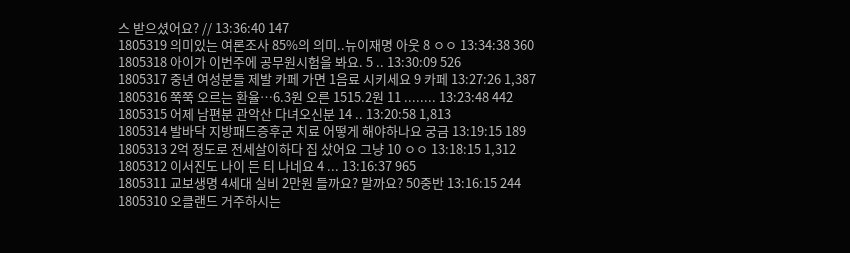스 받으셨어요? // 13:36:40 147
1805319 의미있는 여론조사 85%의 의미..뉴이재명 아웃 8 ㅇㅇ 13:34:38 360
1805318 아이가 이번주에 공무원시험을 봐요. 5 .. 13:30:09 526
1805317 중년 여성분들 제발 카페 가면 1음료 시키세요 9 카페 13:27:26 1,387
1805316 쭉쭉 오르는 환율…6.3원 오른 1515.2원 11 ........ 13:23:48 442
1805315 어제 남편분 관악산 다녀오신분 14 .. 13:20:58 1,813
1805314 발바닥 지방패드증후군 치료 어떻게 해야하나요 궁금 13:19:15 189
1805313 2억 정도로 전세살이하다 집 샀어요 그냥 10 ㅇㅇ 13:18:15 1,312
1805312 이서진도 나이 든 티 나네요 4 ... 13:16:37 965
1805311 교보생명 4세대 실비 2만원 들까요? 말까요? 50중반 13:16:15 244
1805310 오클랜드 거주하시는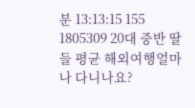분 13:13:15 155
1805309 20대 중반 딸들 평균 해외여행얼마나 다니나요?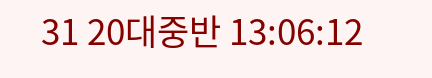31 20대중반 13:06:12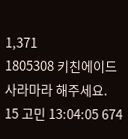1,371
1805308 키친에이드 사라마라 해주세요. 15 고민 13:04:05 674